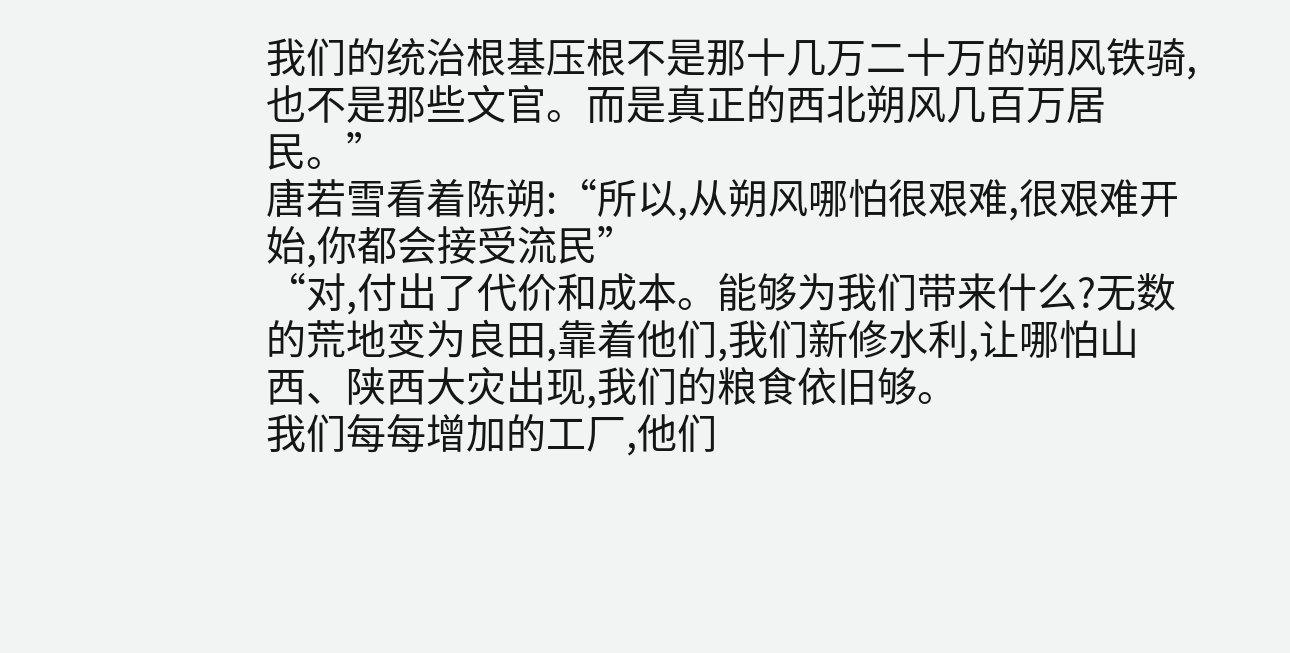我们的统治根基压根不是那十几万二十万的朔风铁骑,也不是那些文官。而是真正的西北朔风几百万居民。”
唐若雪看着陈朔:“所以,从朔风哪怕很艰难,很艰难开始,你都会接受流民”
“对,付出了代价和成本。能够为我们带来什么?无数的荒地变为良田,靠着他们,我们新修水利,让哪怕山西、陕西大灾出现,我们的粮食依旧够。
我们每每增加的工厂,他们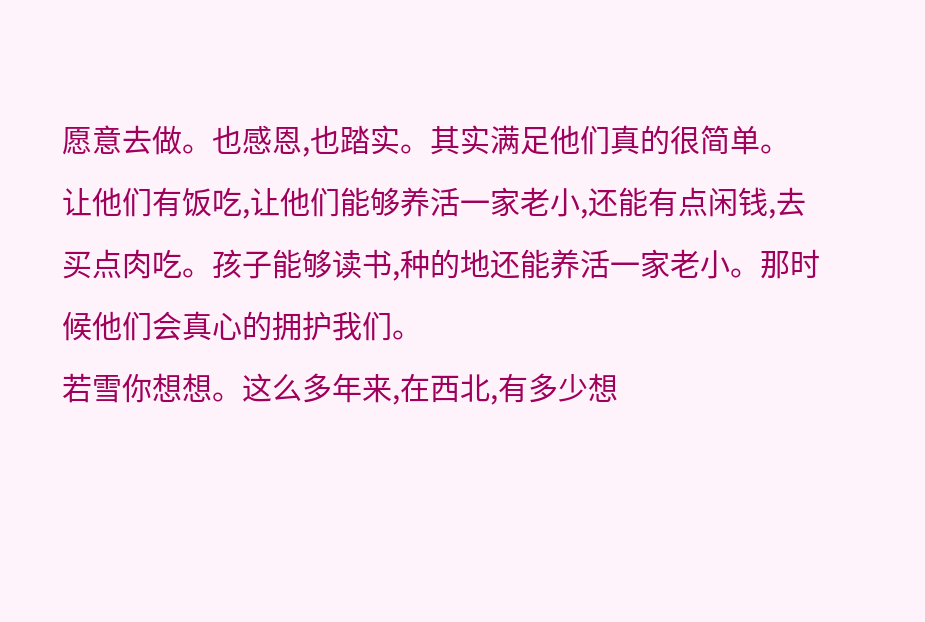愿意去做。也感恩,也踏实。其实满足他们真的很简单。
让他们有饭吃,让他们能够养活一家老小,还能有点闲钱,去买点肉吃。孩子能够读书,种的地还能养活一家老小。那时候他们会真心的拥护我们。
若雪你想想。这么多年来,在西北,有多少想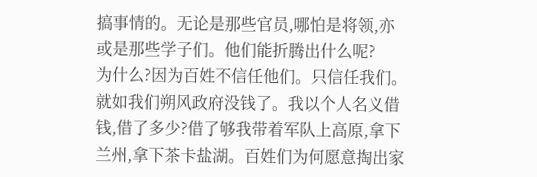搞事情的。无论是那些官员,哪怕是将领,亦或是那些学子们。他们能折腾出什么呢?
为什么?因为百姓不信任他们。只信任我们。
就如我们朔风政府没钱了。我以个人名义借钱,借了多少?借了够我带着军队上高原,拿下兰州,拿下茶卡盐湖。百姓们为何愿意掏出家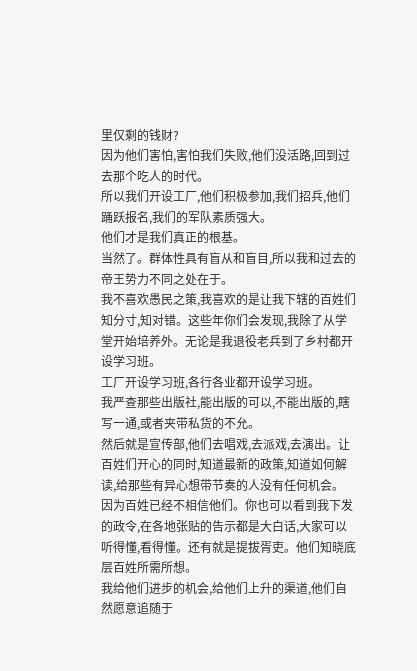里仅剩的钱财?
因为他们害怕,害怕我们失败,他们没活路,回到过去那个吃人的时代。
所以我们开设工厂,他们积极参加,我们招兵,他们踊跃报名,我们的军队素质强大。
他们才是我们真正的根基。
当然了。群体性具有盲从和盲目,所以我和过去的帝王势力不同之处在于。
我不喜欢愚民之策,我喜欢的是让我下辖的百姓们知分寸,知对错。这些年你们会发现,我除了从学堂开始培养外。无论是我退役老兵到了乡村都开设学习班。
工厂开设学习班,各行各业都开设学习班。
我严查那些出版社,能出版的可以,不能出版的,瞎写一通,或者夹带私货的不允。
然后就是宣传部,他们去唱戏,去派戏,去演出。让百姓们开心的同时,知道最新的政策,知道如何解读,给那些有异心想带节奏的人没有任何机会。
因为百姓已经不相信他们。你也可以看到我下发的政令,在各地张贴的告示都是大白话,大家可以听得懂,看得懂。还有就是提拔胥吏。他们知晓底层百姓所需所想。
我给他们进步的机会,给他们上升的渠道,他们自然愿意追随于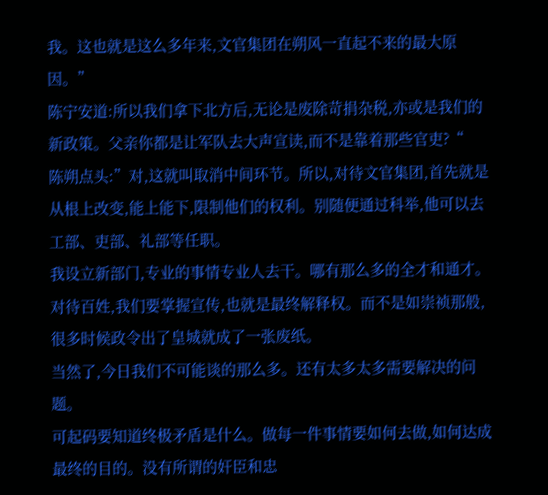我。这也就是这么多年来,文官集团在朔风一直起不来的最大原因。”
陈宁安道:所以我们拿下北方后,无论是废除苛捐杂税,亦或是我们的新政策。父亲你都是让军队去大声宣读,而不是靠着那些官吏?“
陈朔点头:”对,这就叫取消中间环节。所以,对待文官集团,首先就是从根上改变,能上能下,限制他们的权利。别随便通过科举,他可以去工部、吏部、礼部等任职。
我设立新部门,专业的事情专业人去干。哪有那么多的全才和通才。
对待百姓,我们要掌握宣传,也就是最终解释权。而不是如崇祯那般,很多时候政令出了皇城就成了一张废纸。
当然了,今日我们不可能谈的那么多。还有太多太多需要解决的问题。
可起码要知道终极矛盾是什么。做每一件事情要如何去做,如何达成最终的目的。没有所谓的奸臣和忠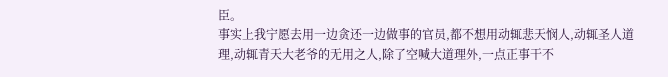臣。
事实上我宁愿去用一边贪还一边做事的官员,都不想用动辄悲天悯人,动辄圣人道理,动辄青天大老爷的无用之人,除了空喊大道理外,一点正事干不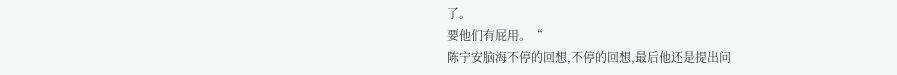了。
要他们有屁用。“
陈宁安脑海不停的回想,不停的回想,最后他还是提出问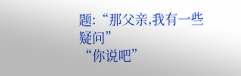题:“那父亲,我有一些疑问”
“你说吧”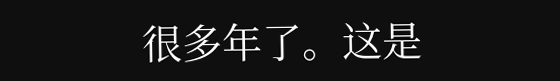很多年了。这是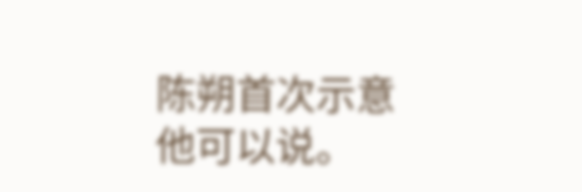陈朔首次示意他可以说。